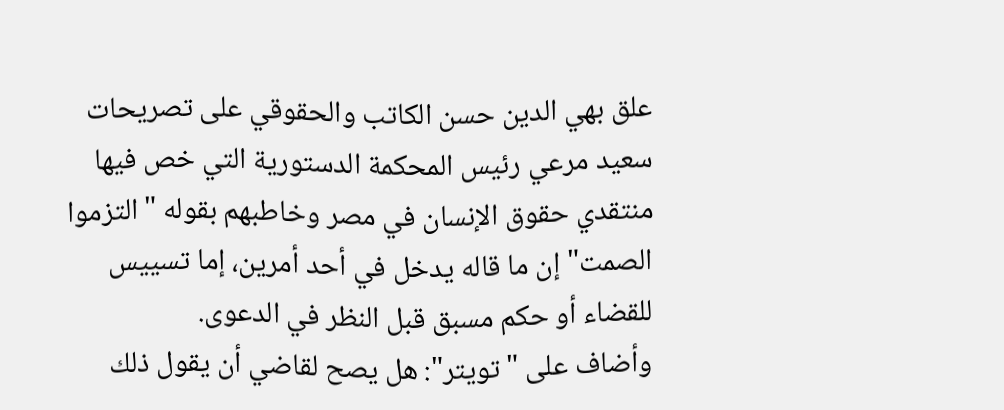علق بهي الدين حسن الكاتب والحقوقي على تصريحات سعيد مرعي رئيس المحكمة الدستورية التي خص فيها منتقدي حقوق الإنسان في مصر وخاطبهم بقوله "التزموا الصمت" إن ما قاله يدخل في أحد أمرين، إما تسييس للقضاء أو حكم مسبق قبل النظر في الدعوى.
وأضاف على "تويتر": هل يصح لقاضي أن يقول ذلك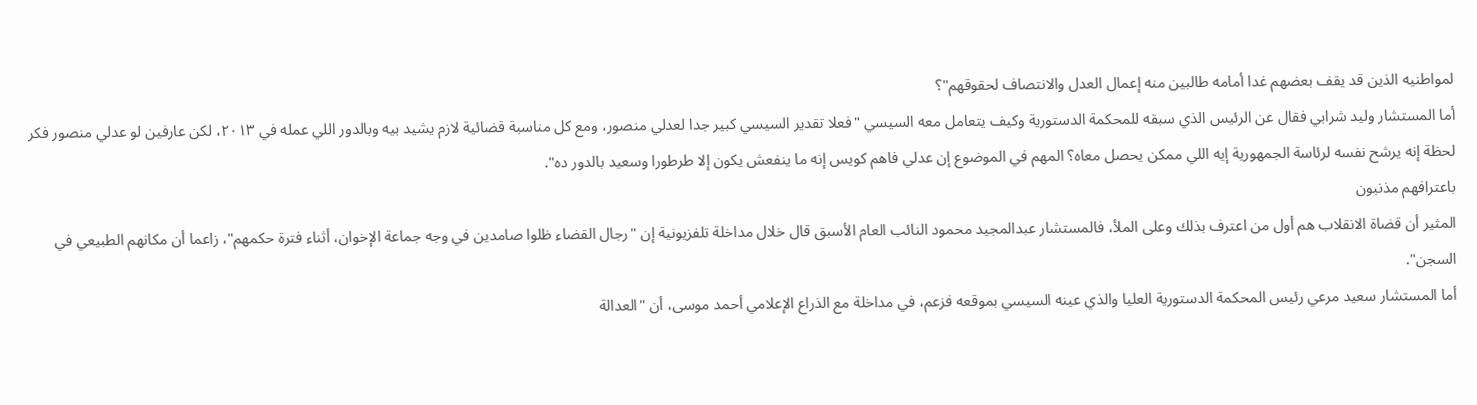لمواطنيه الذين قد يقف بعضهم غدا أمامه طالبين منه إعمال العدل والانتصاف لحقوقهم"؟
أما المستشار وليد شرابي فقال عن الرئيس الذي سبقه للمحكمة الدستورية وكيف يتعامل معه السيسي "فعلا تقدير السيسي كبير جدا لعدلي منصور، ومع كل مناسبة قضائية لازم يشيد بيه وبالدور اللي عمله في ٢٠١٣، لكن عارفين لو عدلي منصور فكر لحظة إنه يرشح نفسه لرئاسة الجمهورية إيه اللي ممكن يحصل معاه؟ المهم في الموضوع إن عدلي فاهم كويس إنه ما ينفعش يكون إلا طرطورا وسعيد بالدور ده".
باعترافهم مذنبون
المثير أن قضاة الانقلاب هم أول من اعترف بذلك وعلى الملأ، فالمستشار عبدالمجيد محمود النائب العام الأسبق قال خلال مداخلة تلفزيونية إن "رجال القضاء ظلوا صامدين في وجه جماعة الإخوان، أثناء فترة حكمهم"، زاعما أن مكانهم الطبيعي في السجن".
أما المستشار سعيد مرعي رئيس المحكمة الدستورية العليا والذي عينه السيسي بموقعه فزعم، في مداخلة مع الذراع الإعلامي أحمد موسى، أن "العدالة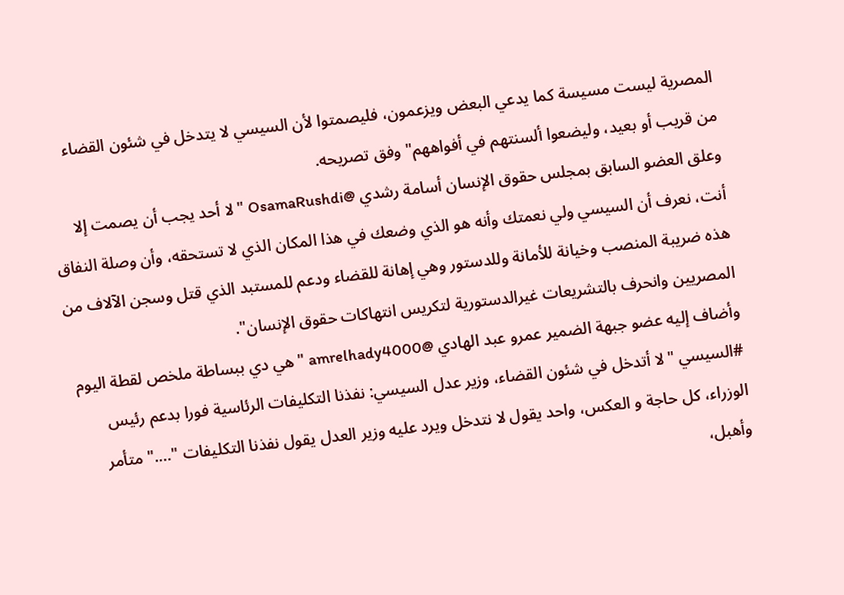المصرية ليست مسيسة كما يدعي البعض ويزعمون، فليصمتوا لأن السيسي لا يتدخل في شئون القضاء من قريب أو بعيد، وليضعوا ألسنتهم في أفواههم" وفق تصريحه.
وعلق العضو السابق بمجلس حقوق الإنسان أسامة رشدي @OsamaRushdi "لا أحد يجب أن يصمت إلا أنت، نعرف أن السيسي ولي نعمتك وأنه هو الذي وضعك في هذا المكان الذي لا تستحقه، وأن وصلة النفاق هذه ضريبة المنصب وخيانة للأمانة وللدستور وهي إهانة للقضاء ودعم للمستبد الذي قتل وسجن الآلاف من المصريين وانحرف بالتشريعات غيرالدستورية لتكريس انتهاكات حقوق الإنسان".
وأضاف إليه عضو جبهة الضمير عمرو عبد الهادي @amrelhady4000 "هي دي ببساطة ملخص لقطة اليوم #السيسي "لا أتدخل في شئون القضاء، وزير عدل السيسي: نفذنا التكليفات الرئاسية فورا بدعم رئيس الوزراء، كل حاجة و العكس، واحد يقول لا نتدخل ويرد عليه وزير العدل يقول نفذنا التكليفات "…." متأمر وأهبل،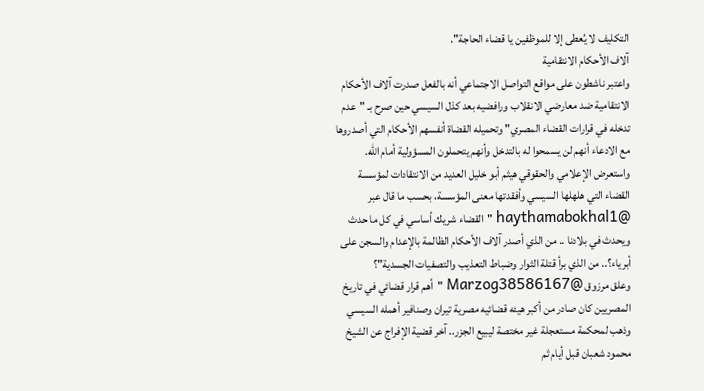التكليف لا يُعطى إلا للموظفين يا قضاء الحاجة".
آلاف الأحكام الانتقامية
واعتبر ناشطون على مواقع التواصل الاجتماعي أنه بالفعل صدرت آلاف الأحكام الانتقامية ضد معارضي الانقلاب ورافضيه بعد كذل السيسي حين صرح بـ "عدم تدخله في قرارات القضاء المصري" وتحميله القضاة أنفسهم الأحكام التي أصدروها مع الادعاء أنهم لن يسمحوا له بالتدخل وأنهم يتحملون المسؤولية أمام الله.
واستعرض الإعلامي والحقوقي هيثم أبو خليل العديد من الانتقادات لمؤسسة القضاء التي هلهلها السيسي وأفقدتها معنى المؤسسة، بحسب ما قال عبر @haythamabokhal1 "القضاء شريك أساسي في كل ما حدث ويحدث في بلادنا .. من الذي أصدر آلاف الأحكام الظالمة بالإعدام والسجن على أبرياء؟.. من الذي برأ قتلة الثوار وضباط التعذيب والتصفيات الجسدية"؟
وعلق مرزوق @Marzog38586167 "أهم قرار قضائي في تاريخ المصريين كان صادر من أكبر هيئه قضائيه مصرية تيران وصنافير أهمله السيسي وذهب لمحكمة مستعجلة غير مختصة ليبيع الجزر.. آخر قضية الإفراج عن الشيخ محمود شعبان قبل أيام ثم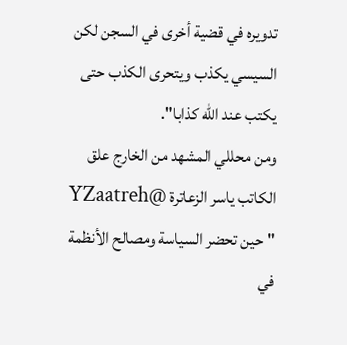تدويره في قضية أخرى في السجن لكن السيسي يكذب ويتحرى الكذب حتى يكتب عند الله كذابا".
ومن محللي المشهد من الخارج علق الكاتب ياسر الزعاترة @YZaatreh "حين تحضر السياسة ومصالح الأنظمة في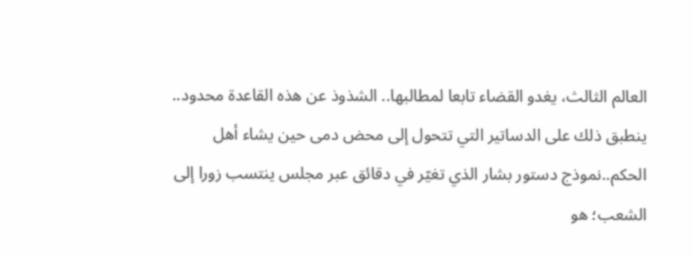العالم الثالث، يغدو القضاء تابعا لمطالبها.. الشذوذ عن هذه القاعدة محدود.. ينطبق ذلك على الدساتير التي تتحول إلى محض دمى حين يشاء أهل الحكم..نموذج دستور بشار الذي تغيّر في دقائق عبر مجلس ينتسب زورا إلى الشعب؛ هو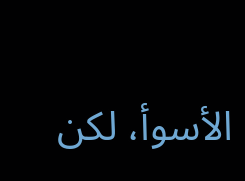الأسوأ، لكن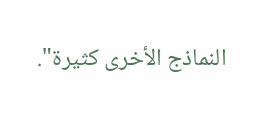النماذج الأخرى كثيرة".